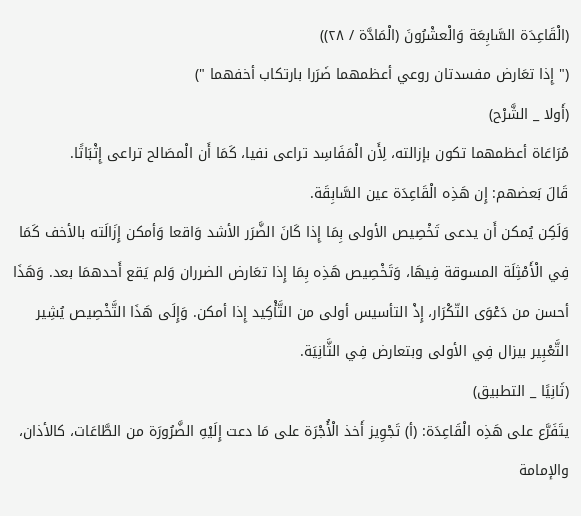(الْقَاعِدَة السَّابِعَة وَالْعشْرُونَ (الْمَادَّة / ٢٨))
(" إِذا تعَارض مفسدتان روعي أعظمهما ضَرَرا بارتكاب أخفهما ")
(أَولا _ الشَّرْح)
مُرَاعَاة أعظمهما تكون بإزالته، لِأَن الْمَفَاسِد تراعى نفيا، كَمَا أَن الْمصَالح تراعى إِثْبَاتًا.
قَالَ بَعضهم: إِن هَذِه الْقَاعِدَة عين السَّابِقَة.
وَلَكِن يُمكن أَن يدعى تَخْصِيص الأولى بِمَا إِذا كَانَ الضَّرَر الأشد وَاقعا وَأمكن إِزَالَته بالأخف كَمَا فِي الْأَمْثِلَة المسوقة فِيهَا، وَتَخْصِيص هَذِه بِمَا إِذا تعَارض الضرران وَلم يَقع أَحدهمَا بعد. وَهَذَا أحسن من دَعْوَى التّكْرَار، إِذْ التأسيس أولى من التَّأْكِيد إِذا أمكن. وَإِلَى هَذَا التَّخْصِيص يُشِير التَّعْبِير بيزال فِي الأولى وبتعارض فِي الثَّانِيَة.
(ثَانِيًا _ التطبيق)
يتَفَرَّع على هَذِه الْقَاعِدَة: (أ) تَجْوِيز أَخذ الْأُجْرَة على مَا دعت إِلَيْهِ الضَّرُورَة من الطَّاعَات، كالأذان، والإمامة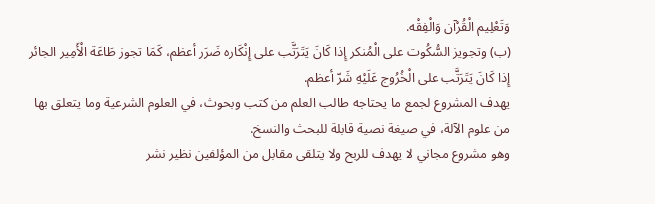وَتَعْلِيم الْقُرْآن وَالْفِقْه.
(ب) وتجويز السُّكُوت على الْمُنكر إِذا كَانَ يَتَرَتَّب على إِنْكَاره ضَرَر أعظم، كَمَا تجوز طَاعَة الْأَمِير الجائر إِذا كَانَ يَتَرَتَّب على الْخُرُوج عَلَيْهِ شَرّ أعظم.
يهدف المشروع لجمع ما يحتاجه طالب العلم من كتب وبحوث، في العلوم الشرعية وما يتعلق بها من علوم الآلة، في صيغة نصية قابلة للبحث والنسخ.
وهو مشروع مجاني لا يهدف للربح ولا يتلقى مقابل من المؤلفين نظير نشر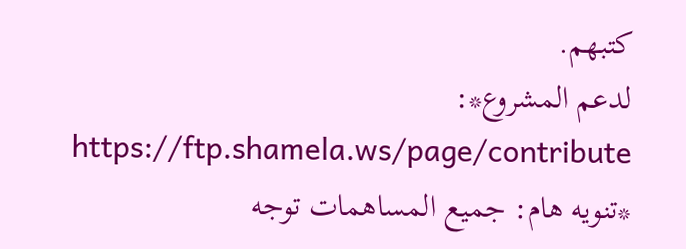كتبهم.
لدعم المشروع*: https://ftp.shamela.ws/page/contribute
*تنويه هام: جميع المساهمات توجه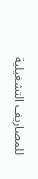للمصاريف التشغيلية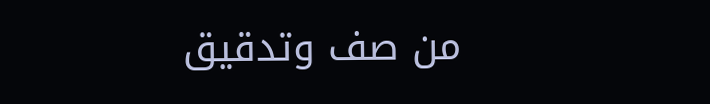من صف وتدقيق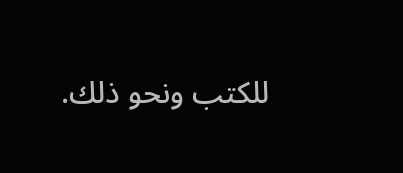للكتب ونحو ذلك.